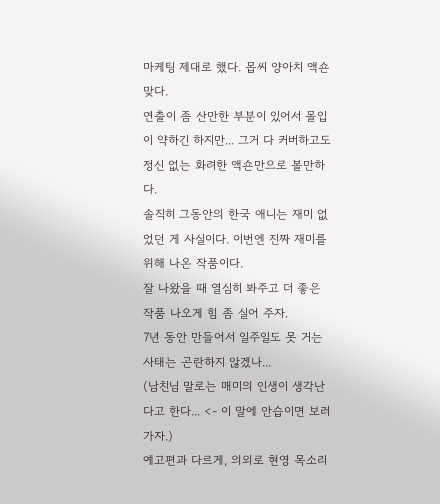마케팅 제대로 했다. 몹씨 양아치 액숀 맞다.
연출이 좀 산만한 부분이 있어서 몰입이 약하긴 하지만... 그거 다 커버하고도 정신 없는 화려한 액숀만으로 볼만하다.
솔직히 그동안의 한국 애니는 재미 없었던 게 사실이다. 이번엔 진짜 재미를 위해 나온 작품이다.
잘 나왔을 때 열심히 봐주고 더 좋은 작품 나오게 힘 좀 실어 주자.
7년 동안 만들어서 일주일도 못 거는 사태는 곤란하지 않겠나...
(남친님 말로는 매미의 인생이 생각난다고 한다... <- 이 말에 안습이면 보러 가자.)
예고편과 다르게, 의외로 현영 목소리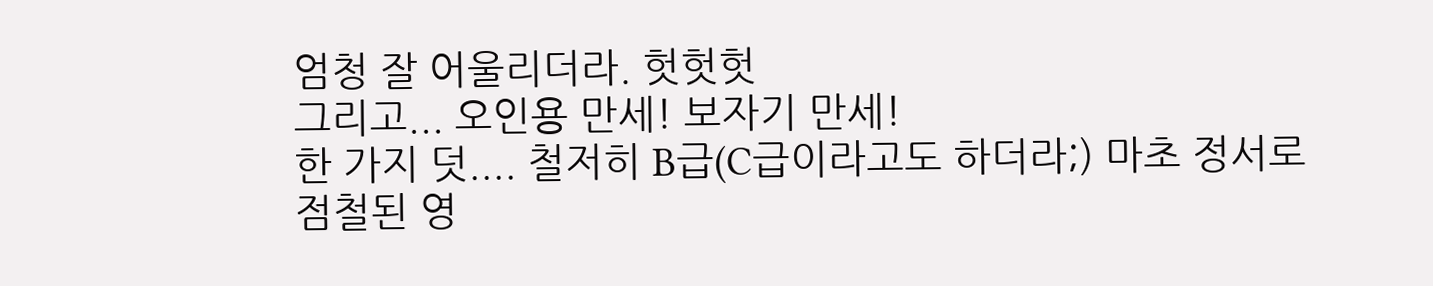엄청 잘 어울리더라. 헛헛헛
그리고... 오인용 만세! 보자기 만세!
한 가지 덧.... 철저히 B급(C급이라고도 하더라;) 마초 정서로 점철된 영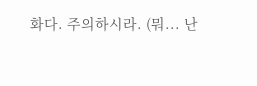화다. 주의하시라. (뭐... 난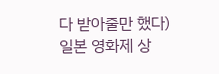다 받아줄만 했다)
일본 영화제 상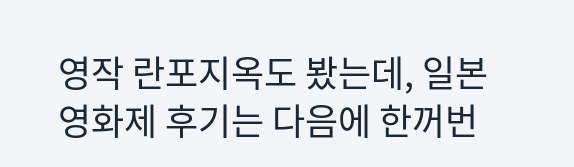영작 란포지옥도 봤는데, 일본 영화제 후기는 다음에 한꺼번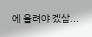에 올려야 겠삼...